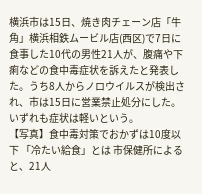横浜市は15日、焼き肉チェーン店「牛角」横浜相鉄ムービル店(西区)で7日に食事した10代の男性21人が、腹痛や下痢などの食中毒症状を訴えたと発表した。うち8人からノロウイルスが検出され、市は15日に営業禁止処分にした。いずれも症状は軽いという。
【写真】食中毒対策でおかずは10度以下 「冷たい給食」とは 市保健所によると、21人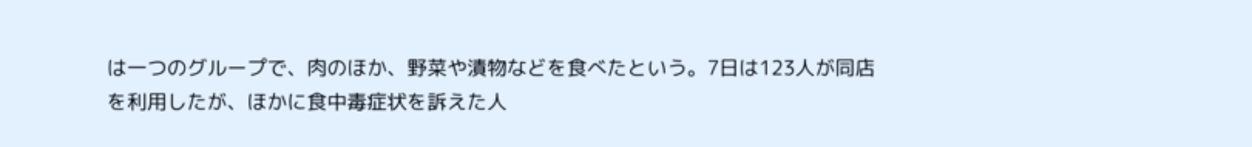は一つのグループで、肉のほか、野菜や漬物などを食べたという。7日は123人が同店を利用したが、ほかに食中毒症状を訴えた人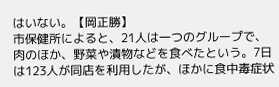はいない。【岡正勝】
市保健所によると、21人は一つのグループで、肉のほか、野菜や漬物などを食べたという。7日は123人が同店を利用したが、ほかに食中毒症状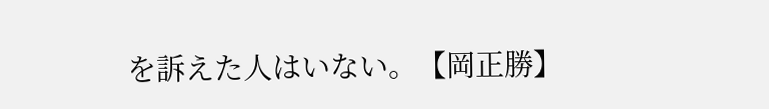を訴えた人はいない。【岡正勝】